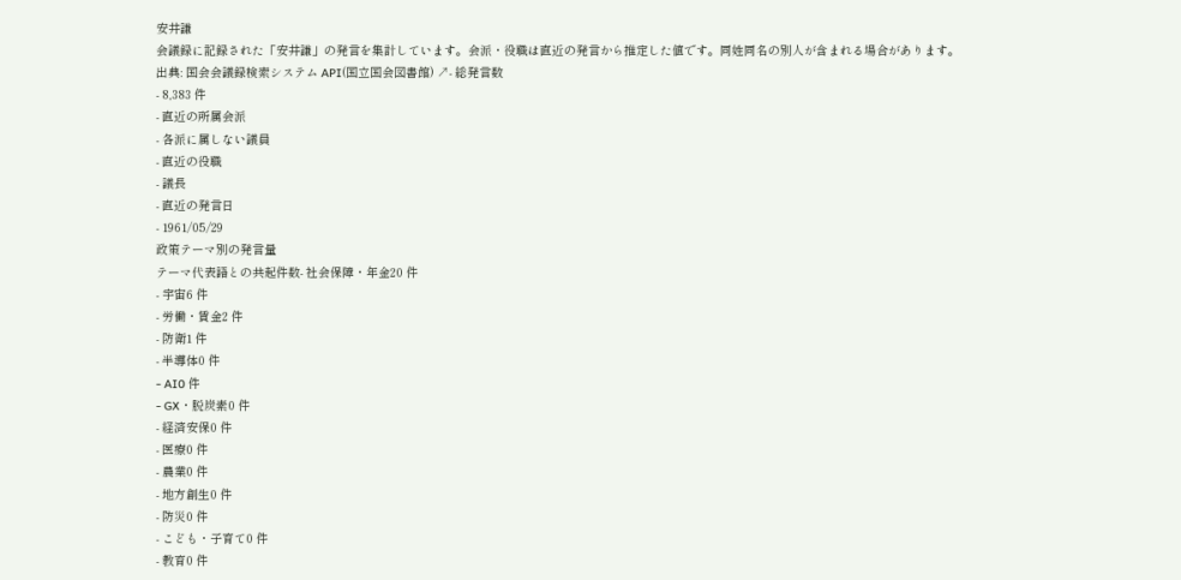安井謙
会議録に記録された「安井謙」の発言を集計しています。会派・役職は直近の発言から推定した値です。同姓同名の別人が含まれる場合があります。
出典: 国会会議録検索システム API(国立国会図書館) ↗- 総発言数
- 8,383 件
- 直近の所属会派
- 各派に属しない議員
- 直近の役職
- 議長
- 直近の発言日
- 1961/05/29
政策テーマ別の発言量
テーマ代表語との共起件数- 社会保障・年金20 件
- 宇宙6 件
- 労働・賃金2 件
- 防衛1 件
- 半導体0 件
- AI0 件
- GX・脱炭素0 件
- 経済安保0 件
- 医療0 件
- 農業0 件
- 地方創生0 件
- 防災0 件
- こども・子育て0 件
- 教育0 件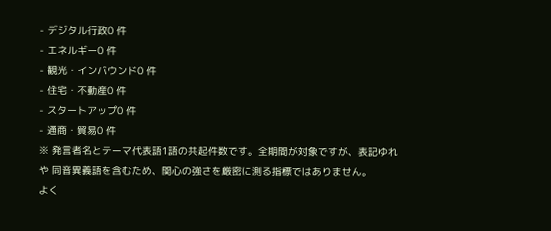- デジタル行政0 件
- エネルギー0 件
- 観光・インバウンド0 件
- 住宅・不動産0 件
- スタートアップ0 件
- 通商・貿易0 件
※ 発言者名とテーマ代表語1語の共起件数です。全期間が対象ですが、表記ゆれや 同音異義語を含むため、関心の強さを厳密に測る指標ではありません。
よく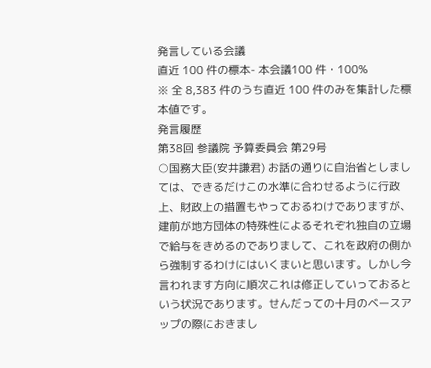発言している会議
直近 100 件の標本- 本会議100 件・100%
※ 全 8,383 件のうち直近 100 件のみを集計した標本値です。
発言履歴
第38回 参議院 予算委員会 第29号
○国務大臣(安井謙君) お話の通りに自治省としましては、できるだけこの水準に合わせるように行政上、財政上の措置もやっておるわけでありますが、建前が地方団体の特殊性によるそれぞれ独自の立場で給与をきめるのでありまして、これを政府の側から強制するわけにはいくまいと思います。しかし今言われます方向に順次これは修正していっておるという状況であります。せんだっての十月のベースアップの際におきまし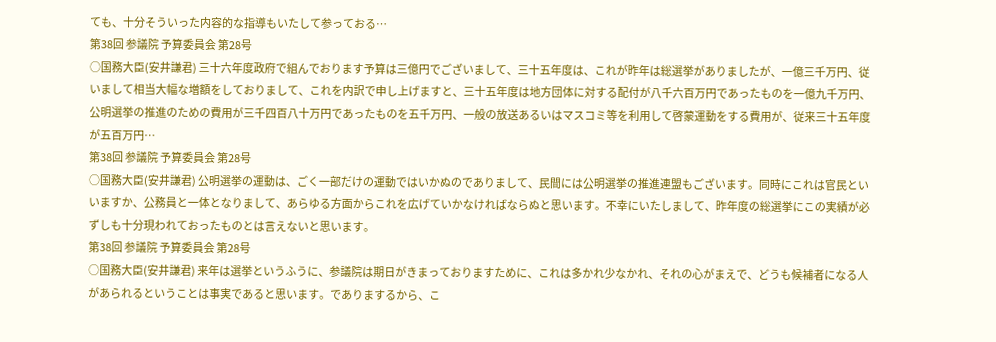ても、十分そういった内容的な指導もいたして参っておる…
第38回 参議院 予算委員会 第28号
○国務大臣(安井謙君) 三十六年度政府で組んでおります予算は三億円でございまして、三十五年度は、これが昨年は総選挙がありましたが、一億三千万円、従いまして相当大幅な増額をしておりまして、これを内訳で申し上げますと、三十五年度は地方団体に対する配付が八千六百万円であったものを一億九千万円、公明選挙の推進のための費用が三千四百八十万円であったものを五千万円、一般の放送あるいはマスコミ等を利用して啓蒙運動をする費用が、従来三十五年度が五百万円…
第38回 参議院 予算委員会 第28号
○国務大臣(安井謙君) 公明選挙の運動は、ごく一部だけの運動ではいかぬのでありまして、民間には公明選挙の推進連盟もございます。同時にこれは官民といいますか、公務員と一体となりまして、あらゆる方面からこれを広げていかなければならぬと思います。不幸にいたしまして、昨年度の総選挙にこの実績が必ずしも十分現われておったものとは言えないと思います。
第38回 参議院 予算委員会 第28号
○国務大臣(安井謙君) 来年は選挙というふうに、参議院は期日がきまっておりますために、これは多かれ少なかれ、それの心がまえで、どうも候補者になる人があられるということは事実であると思います。でありまするから、こ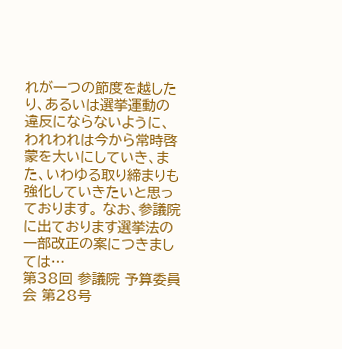れが一つの節度を越したり、あるいは選挙運動の違反にならないように、われわれは今から常時啓蒙を大いにしていき、また、いわゆる取り締まりも強化していきたいと思っております。 なお、参議院に出ております選挙法の一部改正の案につきましては…
第38回 参議院 予算委員会 第28号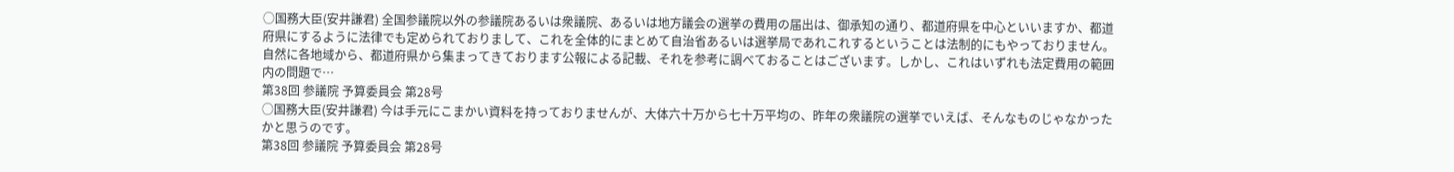○国務大臣(安井謙君) 全国参議院以外の参議院あるいは衆議院、あるいは地方議会の選挙の費用の届出は、御承知の通り、都道府県を中心といいますか、都道府県にするように法律でも定められておりまして、これを全体的にまとめて自治省あるいは選挙局であれこれするということは法制的にもやっておりません。自然に各地域から、都道府県から集まってきております公報による記載、それを参考に調べておることはございます。しかし、これはいずれも法定費用の範囲内の問題で…
第38回 参議院 予算委員会 第28号
○国務大臣(安井謙君) 今は手元にこまかい資料を持っておりませんが、大体六十万から七十万平均の、昨年の衆議院の選挙でいえば、そんなものじゃなかったかと思うのです。
第38回 参議院 予算委員会 第28号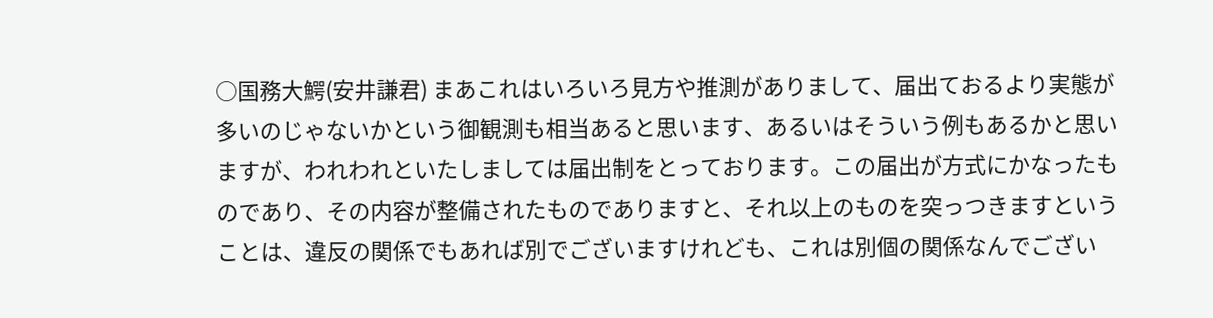○国務大鰐(安井謙君) まあこれはいろいろ見方や推測がありまして、届出ておるより実態が多いのじゃないかという御観測も相当あると思います、あるいはそういう例もあるかと思いますが、われわれといたしましては届出制をとっております。この届出が方式にかなったものであり、その内容が整備されたものでありますと、それ以上のものを突っつきますということは、違反の関係でもあれば別でございますけれども、これは別個の関係なんでござい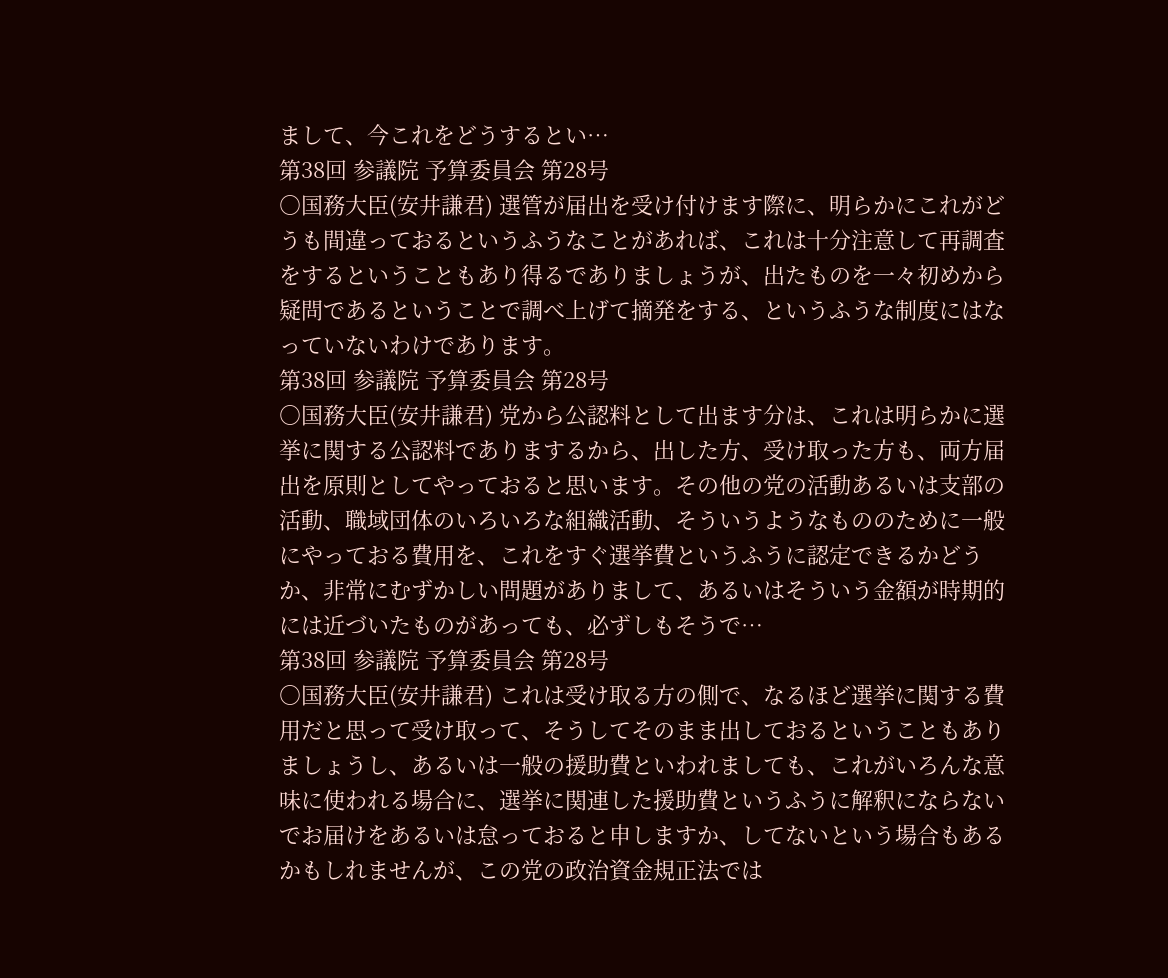まして、今これをどうするとい…
第38回 参議院 予算委員会 第28号
○国務大臣(安井謙君) 選管が届出を受け付けます際に、明らかにこれがどうも間違っておるというふうなことがあれば、これは十分注意して再調査をするということもあり得るでありましょうが、出たものを一々初めから疑問であるということで調べ上げて摘発をする、というふうな制度にはなっていないわけであります。
第38回 参議院 予算委員会 第28号
○国務大臣(安井謙君) 党から公認料として出ます分は、これは明らかに選挙に関する公認料でありまするから、出した方、受け取った方も、両方届出を原則としてやっておると思います。その他の党の活動あるいは支部の活動、職域団体のいろいろな組織活動、そういうようなもののために一般にやっておる費用を、これをすぐ選挙費というふうに認定できるかどうか、非常にむずかしい問題がありまして、あるいはそういう金額が時期的には近づいたものがあっても、必ずしもそうで…
第38回 参議院 予算委員会 第28号
○国務大臣(安井謙君) これは受け取る方の側で、なるほど選挙に関する費用だと思って受け取って、そうしてそのまま出しておるということもありましょうし、あるいは一般の援助費といわれましても、これがいろんな意味に使われる場合に、選挙に関連した援助費というふうに解釈にならないでお届けをあるいは怠っておると申しますか、してないという場合もあるかもしれませんが、この党の政治資金規正法では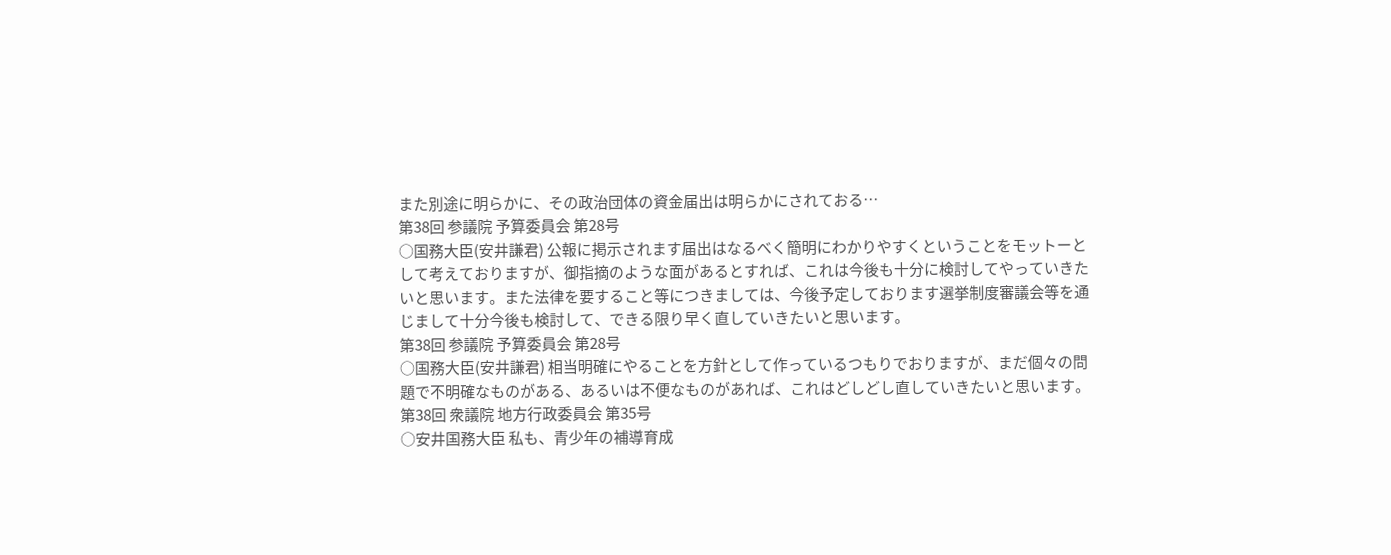また別途に明らかに、その政治団体の資金届出は明らかにされておる…
第38回 参議院 予算委員会 第28号
○国務大臣(安井謙君) 公報に掲示されます届出はなるべく簡明にわかりやすくということをモットーとして考えておりますが、御指摘のような面があるとすれば、これは今後も十分に検討してやっていきたいと思います。また法律を要すること等につきましては、今後予定しております選挙制度審議会等を通じまして十分今後も検討して、できる限り早く直していきたいと思います。
第38回 参議院 予算委員会 第28号
○国務大臣(安井謙君) 相当明確にやることを方針として作っているつもりでおりますが、まだ個々の問題で不明確なものがある、あるいは不便なものがあれば、これはどしどし直していきたいと思います。
第38回 衆議院 地方行政委員会 第35号
○安井国務大臣 私も、青少年の補導育成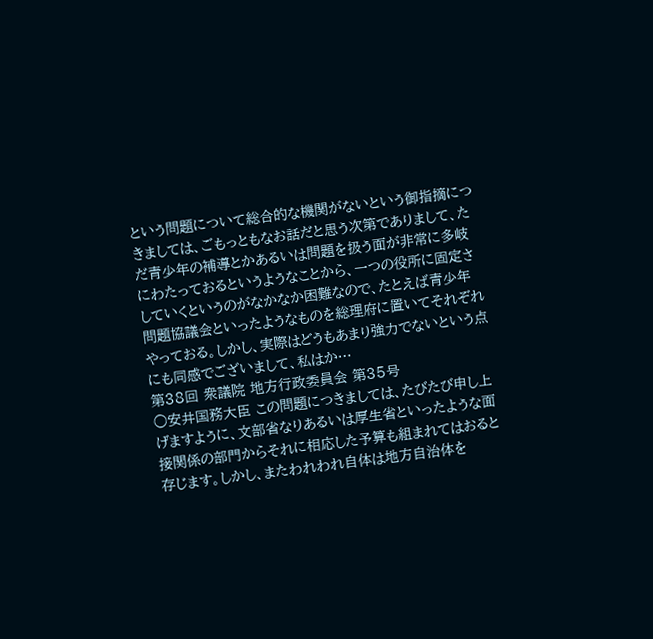という問題について総合的な機関がないという御指摘につきましては、ごもっともなお話だと思う次第でありまして、ただ青少年の補導とかあるいは問題を扱う面が非常に多岐にわたっておるというようなことから、一つの役所に固定さしていくというのがなかなか困難なので、たとえば青少年問題協議会といったようなものを総理府に置いてそれぞれやっておる。しかし、実際はどうもあまり強力でないという点にも同感でございまして、私はか…
第38回 衆議院 地方行政委員会 第35号
○安井国務大臣 この問題につきましては、たびたび申し上げますように、文部省なりあるいは厚生省といったような面接関係の部門からそれに相応した予算も組まれてはおると存じます。しかし、またわれわれ自体は地方自治体を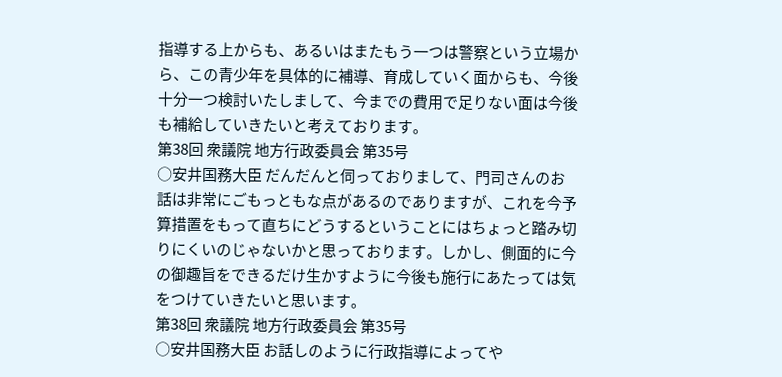指導する上からも、あるいはまたもう一つは警察という立場から、この青少年を具体的に補導、育成していく面からも、今後十分一つ検討いたしまして、今までの費用で足りない面は今後も補給していきたいと考えております。
第38回 衆議院 地方行政委員会 第35号
○安井国務大臣 だんだんと伺っておりまして、門司さんのお話は非常にごもっともな点があるのでありますが、これを今予算措置をもって直ちにどうするということにはちょっと踏み切りにくいのじゃないかと思っております。しかし、側面的に今の御趣旨をできるだけ生かすように今後も施行にあたっては気をつけていきたいと思います。
第38回 衆議院 地方行政委員会 第35号
○安井国務大臣 お話しのように行政指導によってや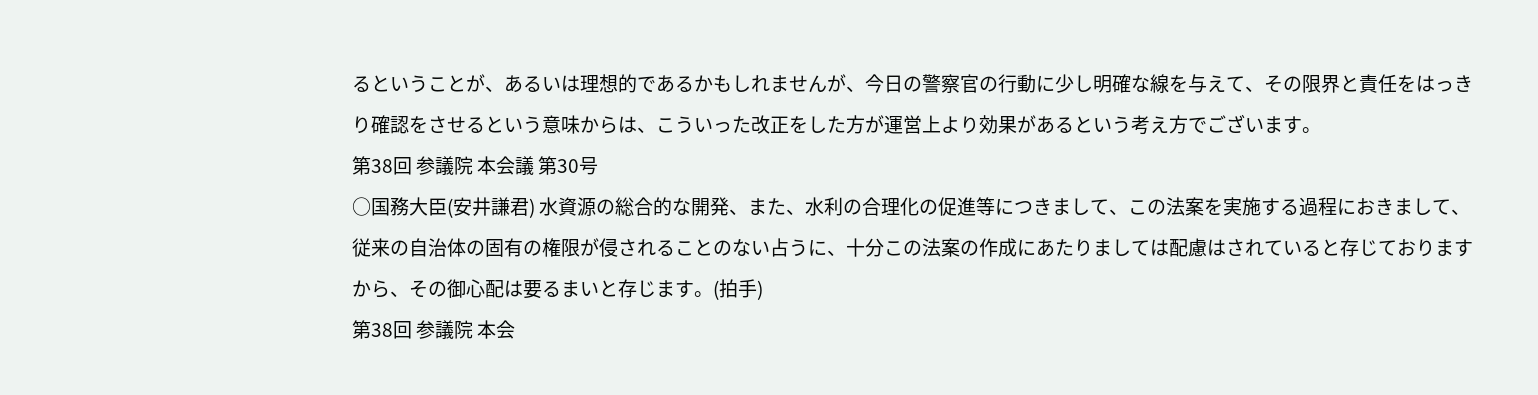るということが、あるいは理想的であるかもしれませんが、今日の警察官の行動に少し明確な線を与えて、その限界と責任をはっきり確認をさせるという意味からは、こういった改正をした方が運営上より効果があるという考え方でございます。
第38回 参議院 本会議 第30号
○国務大臣(安井謙君) 水資源の総合的な開発、また、水利の合理化の促進等につきまして、この法案を実施する過程におきまして、従来の自治体の固有の権限が侵されることのない占うに、十分この法案の作成にあたりましては配慮はされていると存じておりますから、その御心配は要るまいと存じます。(拍手)
第38回 参議院 本会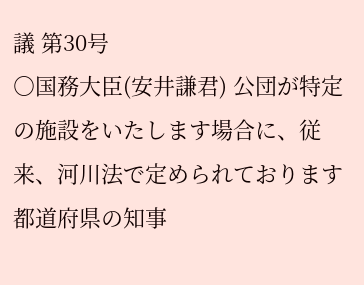議 第30号
○国務大臣(安井謙君) 公団が特定の施設をいたします場合に、従来、河川法で定められております都道府県の知事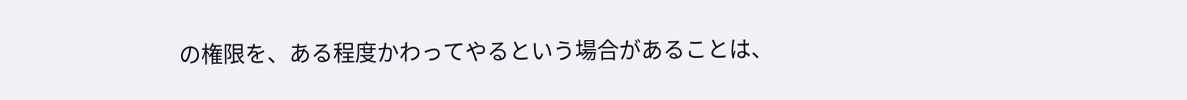の権限を、ある程度かわってやるという場合があることは、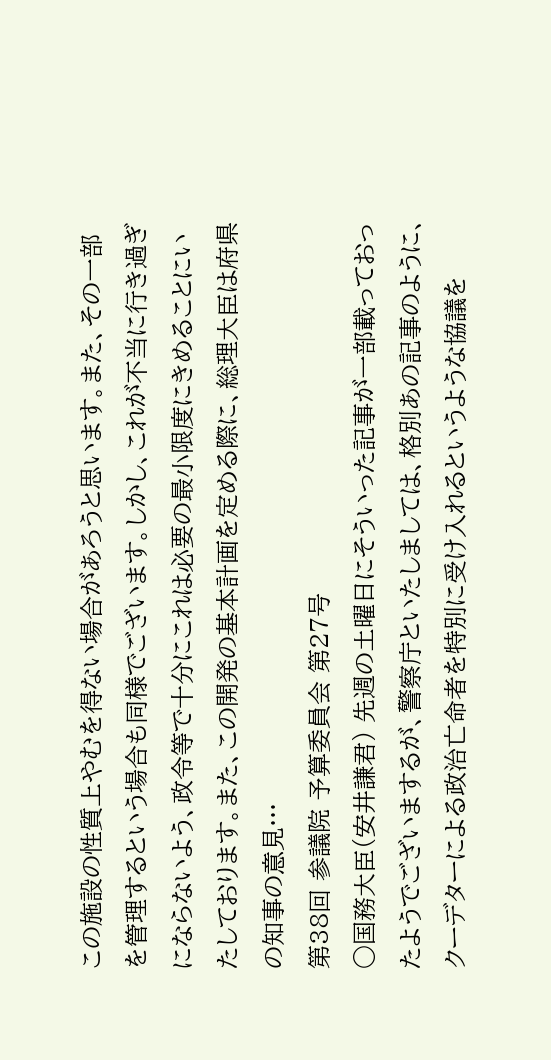この施設の性質上やむを得ない場合があろうと思います。また、その一部を管理するという場合も同様でございます。しかし、これが不当に行き過ぎにならないよう、政令等で十分にこれは必要の最小限度にきめることにいたしております。また、この開発の基本計画を定める際に、総理大臣は府県の知事の意見…
第38回 参議院 予算委員会 第27号
○国務大臣(安井謙君) 先週の土曜日にそういった記事が一部載っておったようでございまするが、警察庁といたしましては、格別あの記事のように、クーデターによる政治亡命者を特別に受け入れるというような協議を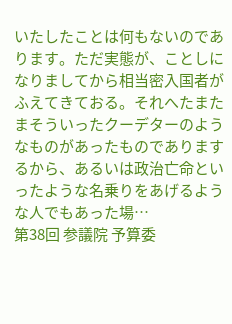いたしたことは何もないのであります。ただ実態が、ことしになりましてから相当密入国者がふえてきておる。それへたまたまそういったクーデターのようなものがあったものでありまするから、あるいは政治亡命といったような名乗りをあげるような人でもあった場…
第38回 参議院 予算委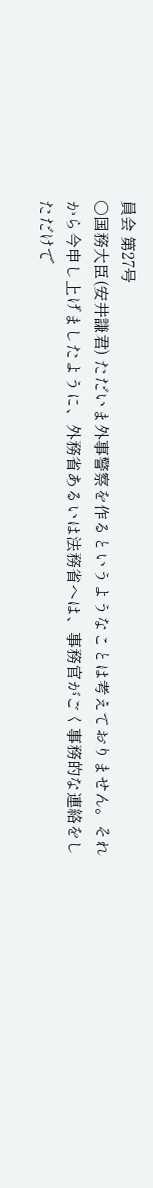員会 第27号
○国務大臣(安井謙君) ただいま外事警察を作るというようなことは考えておりません。それから今申し上げましたように、外務省あるいは法務省へは、事務官がごく事務的な連絡をしただけで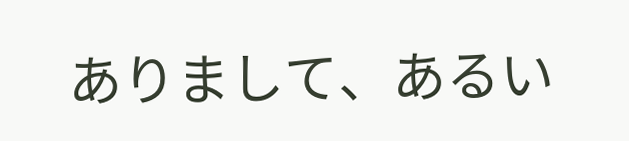ありまして、あるい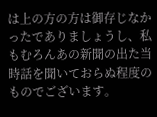は上の方の方は御存じなかったでありましょうし、私もむろんあの新聞の出た当時話を聞いておらぬ程度のものでございます。